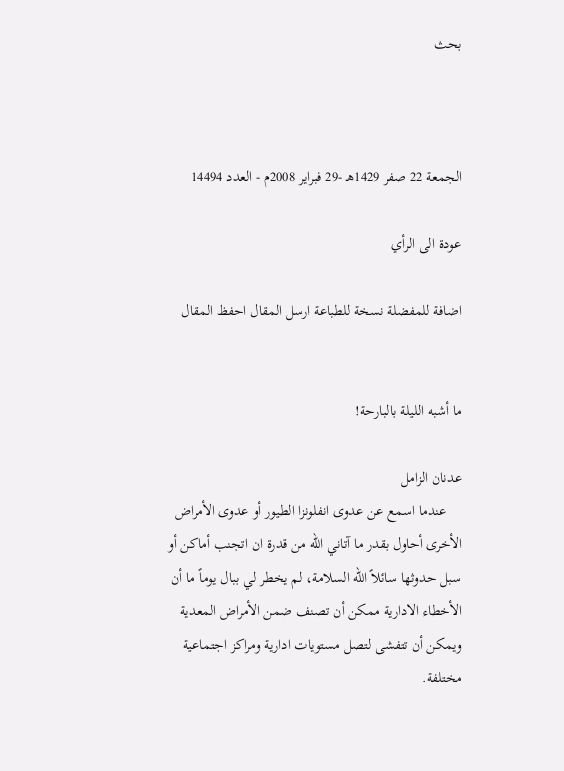بحث



الجمعة 22 صفر 1429هـ -29 فبراير 2008م - العدد 14494

عودة الى الرأي

اضافة للمفضلة نسخة للطباعة ارسل المقال احفظ المقال


ما أشبه الليلة بالبارحة!

عدنان الزامل
    عندما اسمع عن عدوى انفلونزا الطيور أو عدوى الأمراض الأخرى أحاول بقدر ما آتاني الله من قدرة ان اتجنب أماكن أو سبل حدوثها سائلاً الله السلامة، لم يخطر لي ببال يوماً ما أن الأخطاء الادارية ممكن أن تصنف ضمن الأمراض المعدية ويمكن أن تتفشى لتصل مستويات ادارية ومراكز اجتماعية مختلفة.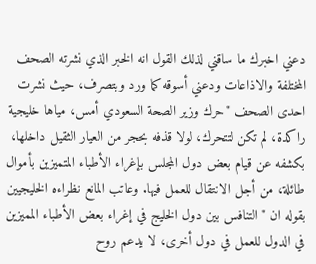دعني اخبرك ما ساقني لذلك القول انه الخبر الذي نشرته الصحف المختلفة والاذاعات ودعني أسوقه كما ورد وبتصرف، حيث نشرت احدى الصحف "حرك وزير الصحة السعودي أمس، مياها خليجية راكدة، لم تكن لتتحرك، لولا قذفه بحجر من العيار الثقيل داخلها، بكشفه عن قيام بعض دول المجلس بإغراء الأطباء المتميزين بأموال طائلة، من أجل الانتقال للعمل فيها. وعاتب المانع نظراءه الخليجيين بقوله ان "التنافس بين دول الخليج في إغراء بعض الأطباء المميزين في الدول للعمل في دول أخرى، لا يدعم روح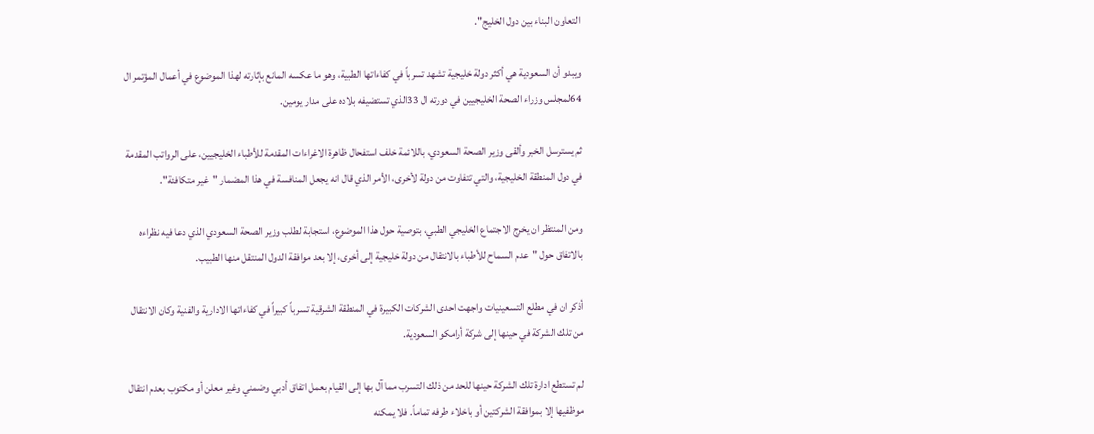التعاون البناء بين دول الخليج".

ويبدو أن السعودية هي أكثر دولة خليجية تشهد تسرباً في كفاءاتها الطبية، وهو ما عكسه المانع بإثارته لهذا الموضوع في أعمال المؤتمر ال 64لمجلس وزراء الصحة الخليجيين في دورته ال 33الذي تستضيفه بلاده على مدار يومين.

ثم يسترسل الخبر وألقى وزير الصحة السعودي، باللائمة خلف استفحال ظاهرة الاغراءات المقدمة للأطباء الخليجيين، على الرواتب المقدمة في دول المنطقة الخليجية، والتي تتفاوت من دولة لأخرى، الأمر الذي قال انه يجعل المنافسة في هذا المضمار "غير متكافئة".

ومن المنتظر ان يخرج الاجتماع الخليجي الطبي، بتوصية حول هذا الموضوع، استجابة لطلب وزير الصحة السعودي الذي دعا فيه نظراءه بالاتفاق حول "عدم السماح للأطباء بالانتقال من دولة خليجية إلى أخرى، إلا بعد موافقة الدول المنتقل منها الطبيب.

أذكر ان في مطلع التسعينيات واجهت احدى الشركات الكبيرة في المنطقة الشرقية تسرباً كبيراً في كفاءاتها الادارية والفنية وكان الانتقال من تلك الشركة في حينها إلى شركة أرامكو السعودية.

لم تستطع ادارة تلك الشركة حينها للحد من ذلك التسرب مما آل بها إلى القيام بعمل اتفاق أدبي وضمني وغير معلن أو مكتوب بعدم انتقال موظفيها إلا بموافقة الشركتين أو باخلاء طرفه تماماً. فلا يمكنه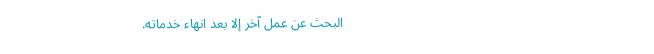البحث عن عمل آخر إلا بعد انهاء خدماته.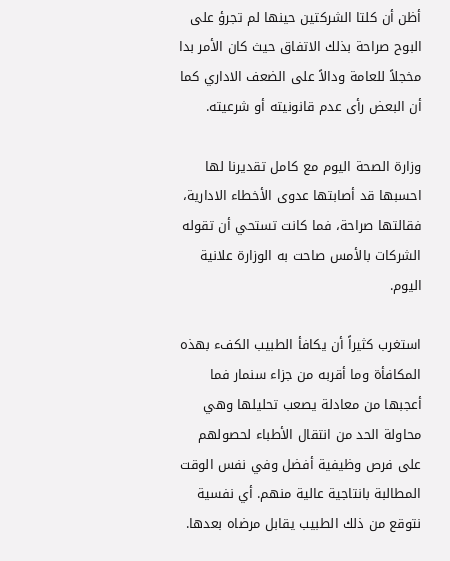أظن أن كلتا الشركتين حينها لم تجرؤ على البوح صراحة بذلك الاتفاق حيث كان الأمر بدا مخجلاً للعامة ودالاً على الضعف الاداري كما أن البعض رأى عدم قانونيته أو شرعيته.

وزارة الصحة اليوم مع كامل تقديرنا لها احسبها قد أصابتها عدوى الأخطاء الادارية، فقالتها صراحة، فما كانت تستحي أن تقوله الشركات بالأمس صاحت به الوزارة علانية اليوم.

استغرب كثيراً أن يكافأ الطبيب الكفء بهذه المكافأة وما أقربه من جزاء سنمار فما أعجبها من معادلة يصعب تحليلها وهي محاولة الحد من انتقال الأطباء لحصولهم على فرص وظيفية أفضل وفي نفس الوقت المطالبة بانتاجية عالية منهم. أي نفسية نتوقع من ذلك الطبيب يقابل مرضاه بعدها.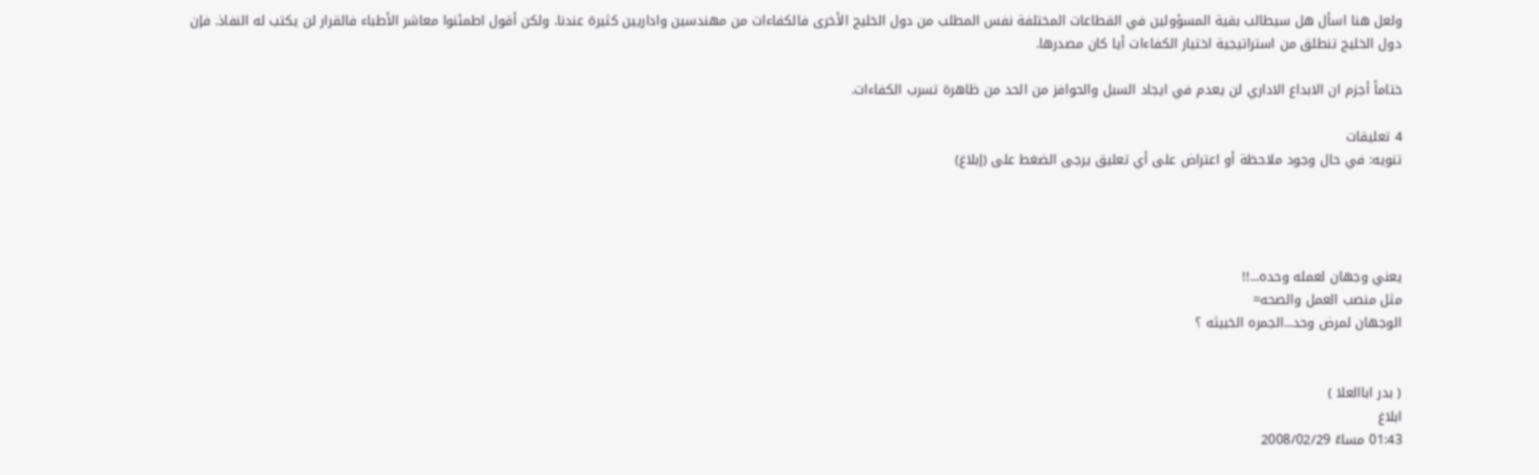ولعل هنا اسأل هل سيطالب بقية المسؤولين في القطاعات المختلفة نفس المطلب من دول الخليج الأخرى فالكفاءات من مهندسين واداريين كثيرة عندنا. ولكن أقول اطمئنوا معاشر الأطباء فالقرار لن يكتب له النفاذ. فإن دول الخليج تنطلق من استراتيجية اختيار الكفاءات أيا كان مصدرها.

ختاماً أجزم ان الابداع الاداري لن يعدم في ايجاد السبل والحوافز من الحد من ظاهرة تسرب الكفاءات.

4 تعليقات
تنويه: في حال وجود ملاحظة أو اعتراض على أي تعليق يرجى الضغط على (إبلاغ)




يعني وجهان لعمله وحده...!!
مثل منصب العمل والصحه=
الوجهان لمرض وحد...الجمره الخبيثه ؟


( بدر اباالعلا )
ابلاغ
01:43 مساءً 2008/02/29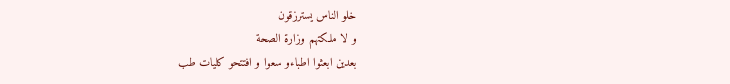خلو الناس يسترزقون
و لا ملكتهم وزارة الصحة
بعدين ابعثوا اطباءو سعوا و افتتحو كليات طب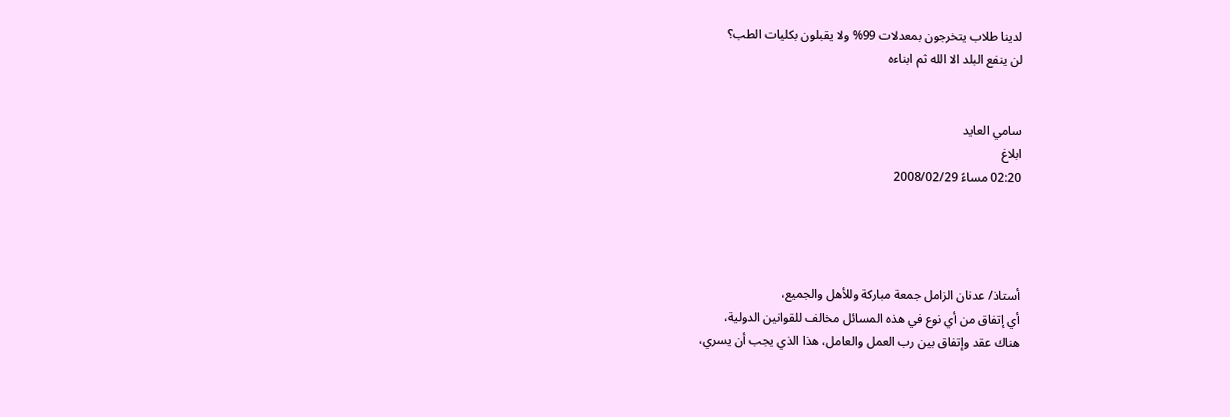لدينا طلاب يتخرجون بمعدلات 99% ولا يقبلون بكليات الطب؟
لن ينفع البلد الا الله ثم ابناءه


سامي العايد
ابلاغ
02:20 مساءً 2008/02/29




أستاذ/ عدنان الزامل جمعة مباركة وللأهل والجميع،
أي إتفاق من أي نوع في هذه المسائل مخالف للقوانين الدولية،
هناك عقد وإتفاق بين رب العمل والعامل، هذا الذي يجب أن يسري،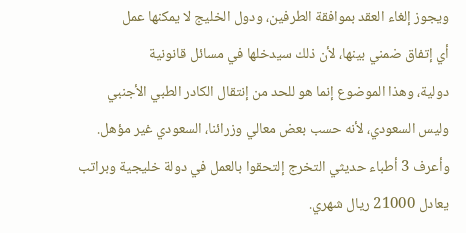ويجوز إلغاء العقد بموافقة الطرفين، ودول الخليج لا يمكنها عمل
أي إتفاق ضمني بينها، لأن ذلك سيدخلها في مسائل قانونية
دولية، وهذا الموضوع إنما هو للحد من إنتقال الكادر الطبي الأجنبي
وليس السعودي، لأنه حسب بعض معالي وزرائنا، السعودي غير مؤهل.
وأعرف 3 أطباء حديثي التخرج إلتحقوا بالعمل في دولة خليجية وبراتب
يعادل 21000 ريال شهري.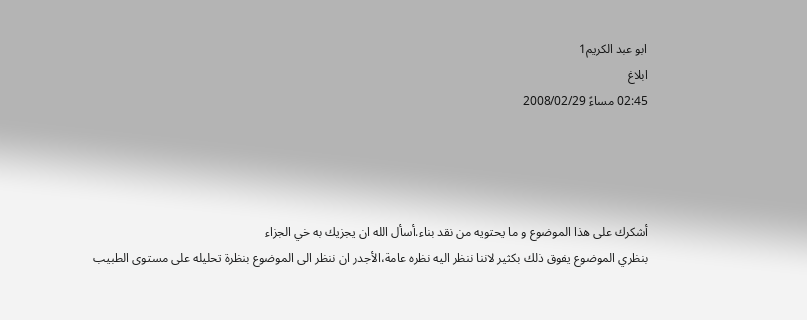ابو عبد الكريم1
ابلاغ
02:45 مساءً 2008/02/29




أشكرك على هذا الموضوع و ما يحتويه من نقد بناء.أسأل الله ان يجزيك به خي الجزاء
بنظري الموضوع يفوق ذلك بكثير لاننا ننظر اليه نظره عامة،الأجدر ان ننظر الى الموضوع بنظرة تحليله على مستوى الطبيب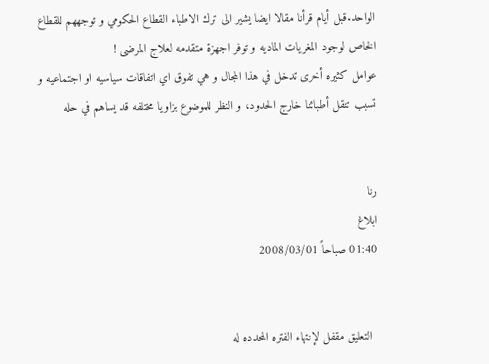الواحد.قبل أيام قرأنا مقالا ايضا يشير الى ترك الاطباء القطاع الحكومي و توجههم للقطاع الخاص لوجود المغريات الماديه و توفر اجهزة متقدمه لعلاج المرضى !
عوامل كثيره أخرى تدخل في هذا المجال و هي تفوق اي اتفاقات سياسيه او اجتماعيه و تسبب تنقل أطبائنا خارج الحدود، و النظر للموضوع بزاويا مختلفه قد يساهم في حله


رنا
ابلاغ
01:40 صباحاً 2008/03/01


  التعليق مقفل لإنتهاء الفتره المحدده له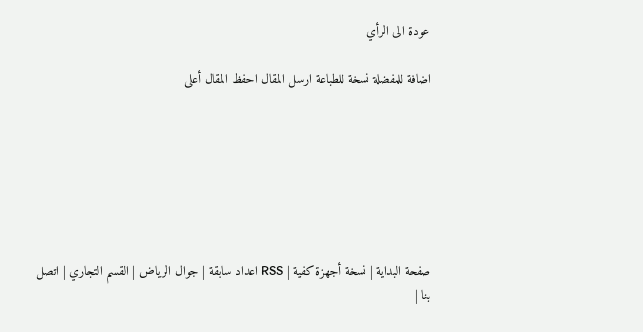عودة الى الرأي

اضافة للمفضلة نسخة للطباعة ارسل المقال احفظ المقال أعلى







صفحة البداية | نسخة أجهزة كفية | RSS اعداد سابقة | جوال الرياض | القسم التجاري | اتصل بنا |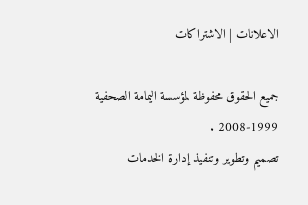الاعلانات | الاشتراكات

جميع الحقوق محفوظة لمؤسسة اليمامة الصحفية 1999-2008 .
تصميم وتطوير وتنفيذ إدارة الخدمات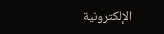الإلكترونية